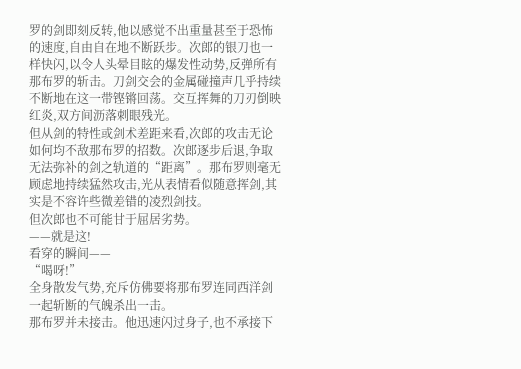罗的剑即刻反转,他以感觉不出重量甚至于恐怖的速度,自由自在地不断跃步。次郎的银刀也一样快闪,以令人头晕目眩的爆发性动势,反弹所有那布罗的斩击。刀剑交会的金属碰撞声几乎持续不断地在这一带铿锵回荡。交互挥舞的刀刃倒映红炎,双方间沥落刺眼残光。
但从剑的特性或剑术差距来看,次郎的攻击无论如何均不敌那布罗的招数。次郎逐步后退,争取无法弥补的剑之轨道的“距离”。那布罗则毫无顾虑地持续猛然攻击,光从表情看似随意挥剑,其实是不容许些微差错的凌烈剑技。
但次郎也不可能甘于屈居劣势。
——就是这!
看穿的瞬间——
“喝呀!”
全身散发气势,充斥仿佛要将那布罗连同西洋剑一起斩断的气魄杀出一击。
那布罗并未接击。他迅速闪过身子,也不承接下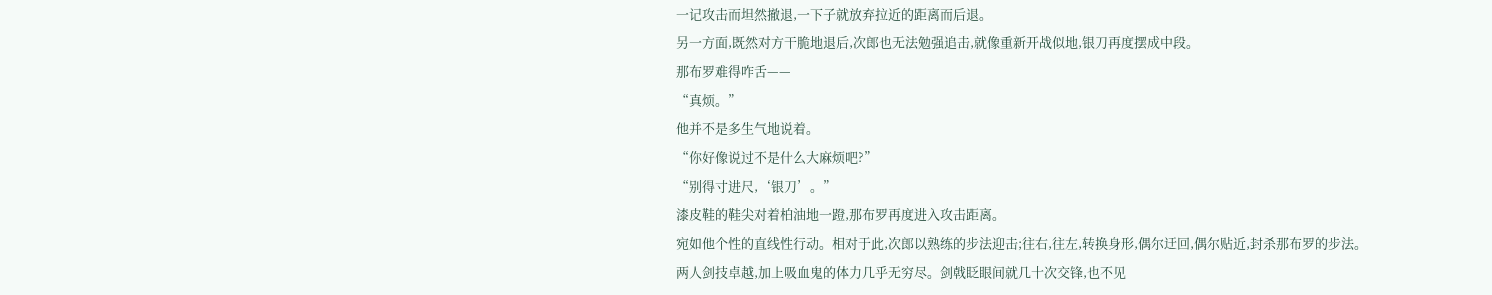一记攻击而坦然撤退,一下子就放弃拉近的距离而后退。
另一方面,既然对方干脆地退后,次郎也无法勉强追击,就像重新开战似地,银刀再度摆成中段。
那布罗难得咋舌——
“真烦。”
他并不是多生气地说着。
“你好像说过不是什么大麻烦吧?”
“别得寸进尺,‘银刀’。”
漆皮鞋的鞋尖对着柏油地一蹬,那布罗再度进入攻击距离。
宛如他个性的直线性行动。相对于此,次郎以熟练的步法迎击;往右,往左,转换身形,偶尔迂回,偶尔贴近,封杀那布罗的步法。
两人剑技卓越,加上吸血鬼的体力几乎无穷尽。剑戟眨眼间就几十次交锋,也不见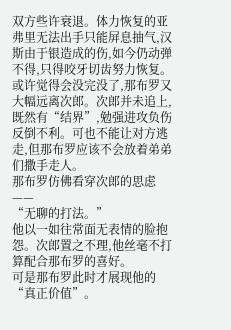双方些许衰退。体力恢复的亚弗里无法出手只能屏息抽气,汉斯由于银造成的伤,如今仍动弹不得,只得咬牙切齿努力恢复。
或许觉得会没完没了,那布罗又大幅远离次郎。次郎并未追上,既然有“结界”,勉强进攻负伤反倒不利。可也不能让对方逃走,但那布罗应该不会放着弟弟们撒手走人。
那布罗仿佛看穿次郎的思虑——
“无聊的打法。”
他以一如往常面无表情的脸抱怨。次郎置之不理,他丝毫不打算配合那布罗的喜好。
可是那布罗此时才展现他的“真正价值”。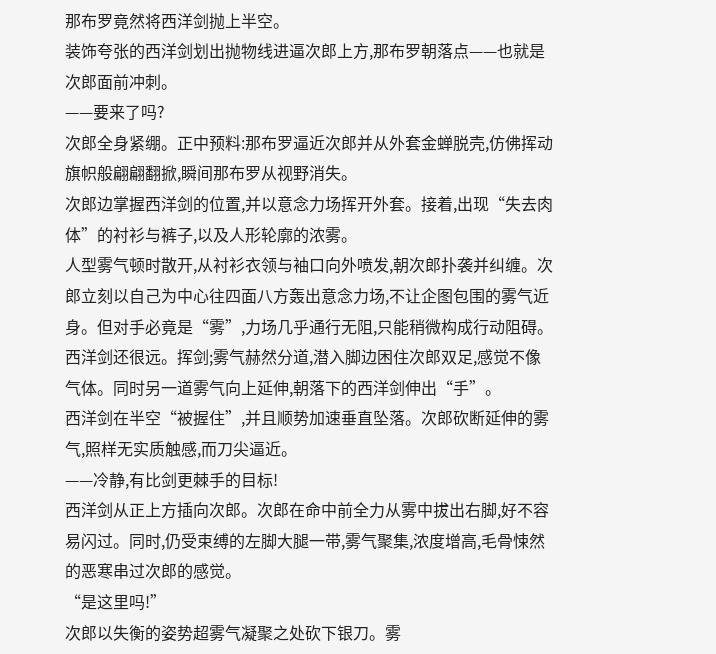那布罗竟然将西洋剑抛上半空。
装饰夸张的西洋剑划出抛物线进逼次郎上方,那布罗朝落点——也就是次郎面前冲刺。
——要来了吗?
次郎全身紧绷。正中预料:那布罗逼近次郎并从外套金蝉脱壳,仿佛挥动旗帜般翩翩翻掀,瞬间那布罗从视野消失。
次郎边掌握西洋剑的位置,并以意念力场挥开外套。接着,出现“失去肉体”的衬衫与裤子,以及人形轮廓的浓雾。
人型雾气顿时散开,从衬衫衣领与袖口向外喷发,朝次郎扑袭并纠缠。次郎立刻以自己为中心往四面八方轰出意念力场,不让企图包围的雾气近身。但对手必竟是“雾”,力场几乎通行无阻,只能稍微构成行动阻碍。
西洋剑还很远。挥剑;雾气赫然分道,潜入脚边困住次郎双足,感觉不像气体。同时另一道雾气向上延伸,朝落下的西洋剑伸出“手”。
西洋剑在半空“被握住”,并且顺势加速垂直坠落。次郎砍断延伸的雾气,照样无实质触感,而刀尖逼近。
——冷静,有比剑更棘手的目标!
西洋剑从正上方插向次郎。次郎在命中前全力从雾中拔出右脚,好不容易闪过。同时,仍受束缚的左脚大腿一带,雾气聚集,浓度增高,毛骨悚然的恶寒串过次郎的感觉。
“是这里吗!”
次郎以失衡的姿势超雾气凝聚之处砍下银刀。雾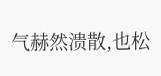气赫然溃散,也松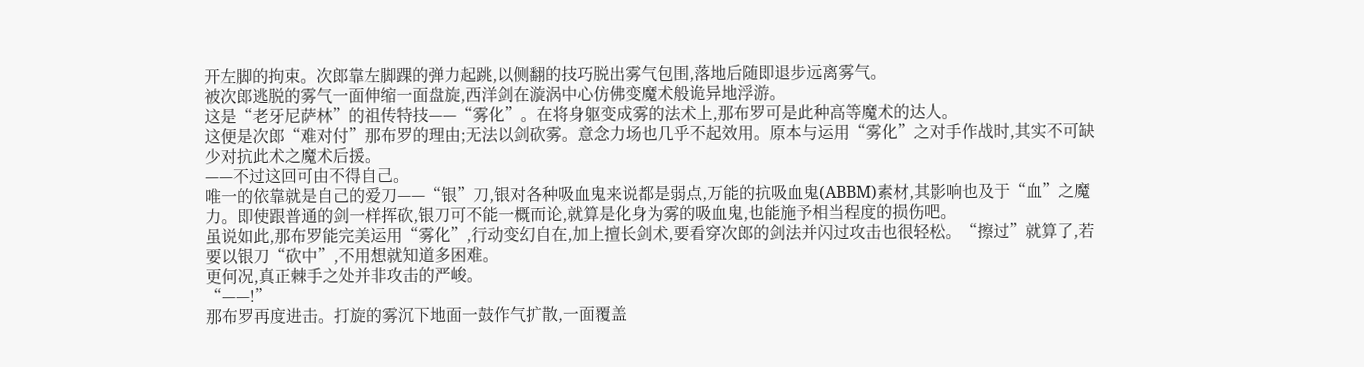开左脚的拘束。次郎靠左脚踝的弹力起跳,以侧翻的技巧脱出雾气包围,落地后随即退步远离雾气。
被次郎逃脱的雾气一面伸缩一面盘旋,西洋剑在漩涡中心仿佛变魔术般诡异地浮游。
这是“老牙尼萨林”的祖传特技——“雾化”。在将身躯变成雾的法术上,那布罗可是此种高等魔术的达人。
这便是次郎“难对付”那布罗的理由;无法以剑砍雾。意念力场也几乎不起效用。原本与运用“雾化”之对手作战时,其实不可缺少对抗此术之魔术后援。
——不过这回可由不得自己。
唯一的依靠就是自己的爱刀——“银”刀,银对各种吸血鬼来说都是弱点,万能的抗吸血鬼(ABBM)素材,其影响也及于“血”之魔力。即使跟普通的剑一样挥砍,银刀可不能一概而论,就算是化身为雾的吸血鬼,也能施予相当程度的损伤吧。
虽说如此,那布罗能完美运用“雾化”,行动变幻自在,加上擅长剑术,要看穿次郎的剑法并闪过攻击也很轻松。“擦过”就算了,若要以银刀“砍中”,不用想就知道多困难。
更何况,真正棘手之处并非攻击的严峻。
“——!”
那布罗再度进击。打旋的雾沉下地面一鼓作气扩散,一面覆盖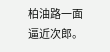柏油路一面逼近次郎。